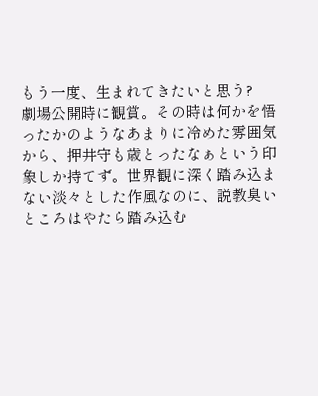もう一度、生まれてきたいと思う?
劇場公開時に観賞。その時は何かを悟ったかのようなあまりに冷めた雰囲気から、押井守も歳とったなぁという印象しか持てず。世界観に深く踏み込まない淡々とした作風なのに、説教臭いところはやたら踏み込む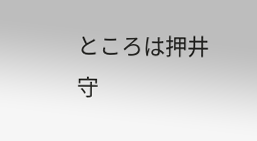ところは押井守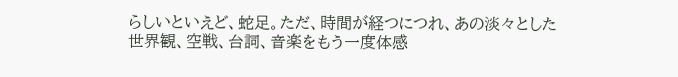らしいといえど、蛇足。ただ、時間が経つにつれ、あの淡々とした世界観、空戦、台詞、音楽をもう一度体感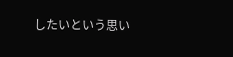したいという思い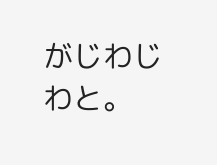がじわじわと。